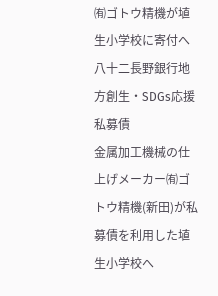㈲ゴトウ精機が埴生小学校に寄付へ 八十二長野銀行地方創生・SDGs応援私募債
金属加工機械の仕上げメーカー㈲ゴトウ精機(新田)が私募債を利用した埴生小学校へ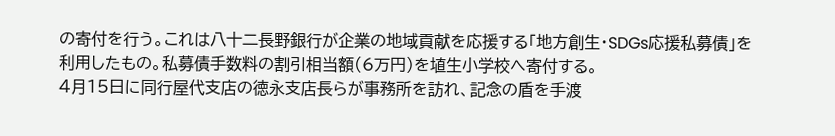の寄付を行う。これは八十二長野銀行が企業の地域貢献を応援する「地方創生・SDGs応援私募債」を利用したもの。私募債手数料の割引相当額(6万円)を埴生小学校へ寄付する。
4月15日に同行屋代支店の徳永支店長らが事務所を訪れ、記念の盾を手渡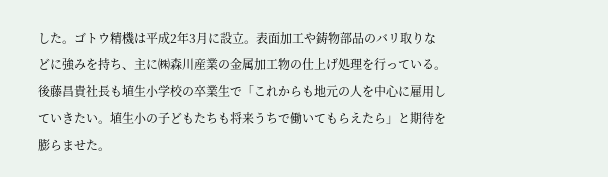した。ゴトウ精機は平成2年3月に設立。表面加工や鋳物部品のバリ取りなどに強みを持ち、主に㈱森川産業の金属加工物の仕上げ処理を行っている。後藤昌貴社長も埴生小学校の卒業生で「これからも地元の人を中心に雇用していきたい。埴生小の子どもたちも将来うちで働いてもらえたら」と期待を膨らませた。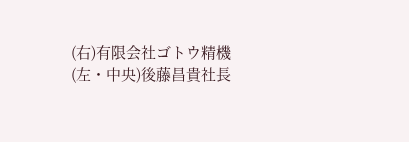(右)有限会社ゴトウ精機
(左・中央)後藤昌貴社長